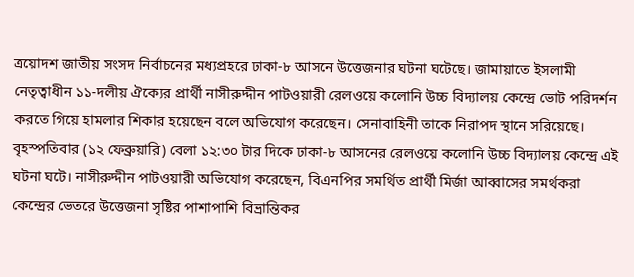ত্রয়োদশ জাতীয় সংসদ নির্বাচনের মধ্যপ্রহরে ঢাকা-৮ আসনে উত্তেজনার ঘটনা ঘটেছে। জামায়াতে ইসলামী নেতৃত্বাধীন ১১-দলীয় ঐক্যের প্রার্থী নাসীরুদ্দীন পাটওয়ারী রেলওয়ে কলোনি উচ্চ বিদ্যালয় কেন্দ্রে ভোট পরিদর্শন করতে গিয়ে হামলার শিকার হয়েছেন বলে অভিযোগ করেছেন। সেনাবাহিনী তাকে নিরাপদ স্থানে সরিয়েছে।
বৃহস্পতিবার (১২ ফেব্রুয়ারি) বেলা ১২:৩০ টার দিকে ঢাকা-৮ আসনের রেলওয়ে কলোনি উচ্চ বিদ্যালয় কেন্দ্রে এই ঘটনা ঘটে। নাসীরুদ্দীন পাটওয়ারী অভিযোগ করেছেন, বিএনপির সমর্থিত প্রার্থী মির্জা আব্বাসের সমর্থকরা কেন্দ্রের ভেতরে উত্তেজনা সৃষ্টির পাশাপাশি বিভ্রান্তিকর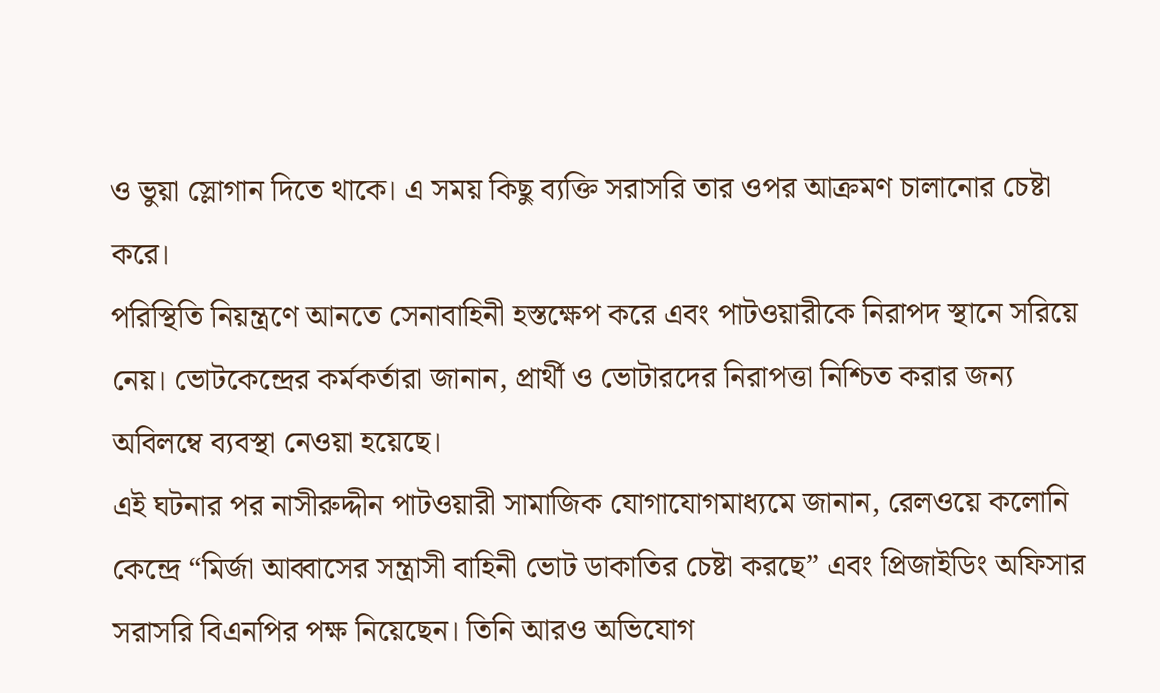ও ভুয়া স্লোগান দিতে থাকে। এ সময় কিছু ব্যক্তি সরাসরি তার ওপর আক্রমণ চালানোর চেষ্টা করে।
পরিস্থিতি নিয়ন্ত্রণে আনতে সেনাবাহিনী হস্তক্ষেপ করে এবং পাটওয়ারীকে নিরাপদ স্থানে সরিয়ে নেয়। ভোটকেন্দ্রের কর্মকর্তারা জানান, প্রার্থী ও ভোটারদের নিরাপত্তা নিশ্চিত করার জন্য অবিলম্বে ব্যবস্থা নেওয়া হয়েছে।
এই ঘটনার পর নাসীরুদ্দীন পাটওয়ারী সামাজিক যোগাযোগমাধ্যমে জানান, রেলওয়ে কলোনি কেন্দ্রে “মির্জা আব্বাসের সন্ত্রাসী বাহিনী ভোট ডাকাতির চেষ্টা করছে” এবং প্রিজাইডিং অফিসার সরাসরি বিএনপির পক্ষ নিয়েছেন। তিনি আরও অভিযোগ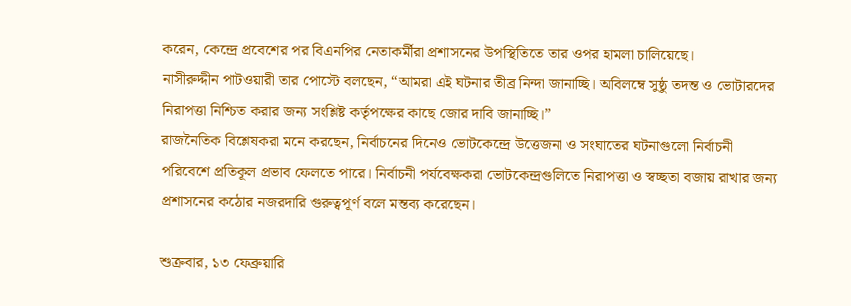করেন, কেন্দ্রে প্রবেশের পর বিএনপির নেতাকর্মীরা প্রশাসনের উপস্থিতিতে তার ওপর হামলা চালিয়েছে।
নাসীরুদ্দীন পাটওয়ারী তার পোস্টে বলছেন, “আমরা এই ঘটনার তীব্র নিন্দা জানাচ্ছি। অবিলম্বে সুষ্ঠু তদন্ত ও ভোটারদের নিরাপত্তা নিশ্চিত করার জন্য সংশ্লিষ্ট কর্তৃপক্ষের কাছে জোর দাবি জানাচ্ছি।”
রাজনৈতিক বিশ্লেষকরা মনে করছেন, নির্বাচনের দিনেও ভোটকেন্দ্রে উত্তেজনা ও সংঘাতের ঘটনাগুলো নির্বাচনী পরিবেশে প্রতিকূল প্রভাব ফেলতে পারে। নির্বাচনী পর্যবেক্ষকরা ভোটকেন্দ্রগুলিতে নিরাপত্তা ও স্বচ্ছতা বজায় রাখার জন্য প্রশাসনের কঠোর নজরদারি গুরুত্বপূর্ণ বলে মন্তব্য করেছেন।

শুক্রবার, ১৩ ফেব্রুয়ারি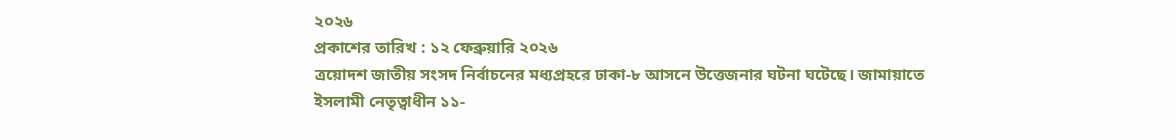২০২৬
প্রকাশের তারিখ : ১২ ফেব্রুয়ারি ২০২৬
ত্রয়োদশ জাতীয় সংসদ নির্বাচনের মধ্যপ্রহরে ঢাকা-৮ আসনে উত্তেজনার ঘটনা ঘটেছে। জামায়াতে ইসলামী নেতৃত্বাধীন ১১-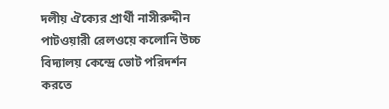দলীয় ঐক্যের প্রার্থী নাসীরুদ্দীন পাটওয়ারী রেলওয়ে কলোনি উচ্চ বিদ্যালয় কেন্দ্রে ভোট পরিদর্শন করতে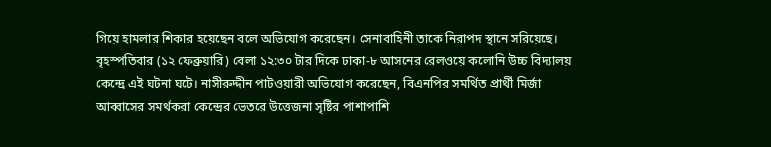গিয়ে হামলার শিকার হয়েছেন বলে অভিযোগ করেছেন। সেনাবাহিনী তাকে নিরাপদ স্থানে সরিয়েছে।
বৃহস্পতিবার (১২ ফেব্রুয়ারি) বেলা ১২:৩০ টার দিকে ঢাকা-৮ আসনের রেলওয়ে কলোনি উচ্চ বিদ্যালয় কেন্দ্রে এই ঘটনা ঘটে। নাসীরুদ্দীন পাটওয়ারী অভিযোগ করেছেন, বিএনপির সমর্থিত প্রার্থী মির্জা আব্বাসের সমর্থকরা কেন্দ্রের ভেতরে উত্তেজনা সৃষ্টির পাশাপাশি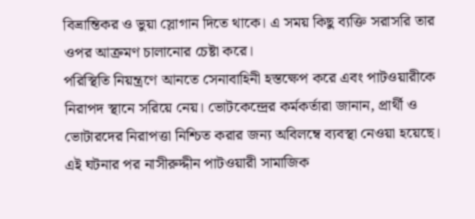বিভ্রান্তিকর ও ভুয়া স্লোগান দিতে থাকে। এ সময় কিছু ব্যক্তি সরাসরি তার ওপর আক্রমণ চালানোর চেষ্টা করে।
পরিস্থিতি নিয়ন্ত্রণে আনতে সেনাবাহিনী হস্তক্ষেপ করে এবং পাটওয়ারীকে নিরাপদ স্থানে সরিয়ে নেয়। ভোটকেন্দ্রের কর্মকর্তারা জানান, প্রার্থী ও ভোটারদের নিরাপত্তা নিশ্চিত করার জন্য অবিলম্বে ব্যবস্থা নেওয়া হয়েছে।
এই ঘটনার পর নাসীরুদ্দীন পাটওয়ারী সামাজিক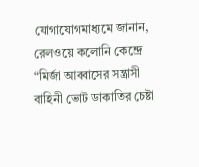যোগাযোগমাধ্যমে জানান, রেলওয়ে কলোনি কেন্দ্রে “মির্জা আব্বাসের সন্ত্রাসী বাহিনী ভোট ডাকাতির চেষ্টা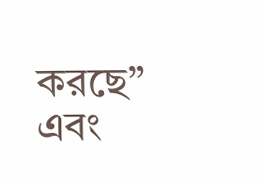করছে” এবং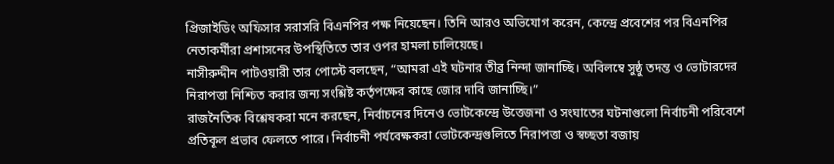প্রিজাইডিং অফিসার সরাসরি বিএনপির পক্ষ নিয়েছেন। তিনি আরও অভিযোগ করেন, কেন্দ্রে প্রবেশের পর বিএনপির নেতাকর্মীরা প্রশাসনের উপস্থিতিতে তার ওপর হামলা চালিয়েছে।
নাসীরুদ্দীন পাটওয়ারী তার পোস্টে বলছেন, “আমরা এই ঘটনার তীব্র নিন্দা জানাচ্ছি। অবিলম্বে সুষ্ঠু তদন্ত ও ভোটারদের নিরাপত্তা নিশ্চিত করার জন্য সংশ্লিষ্ট কর্তৃপক্ষের কাছে জোর দাবি জানাচ্ছি।”
রাজনৈতিক বিশ্লেষকরা মনে করছেন, নির্বাচনের দিনেও ভোটকেন্দ্রে উত্তেজনা ও সংঘাতের ঘটনাগুলো নির্বাচনী পরিবেশে প্রতিকূল প্রভাব ফেলতে পারে। নির্বাচনী পর্যবেক্ষকরা ভোটকেন্দ্রগুলিতে নিরাপত্তা ও স্বচ্ছতা বজায়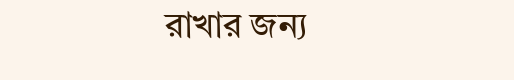রাখার জন্য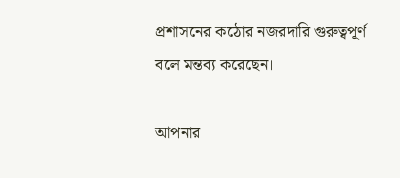প্রশাসনের কঠোর নজরদারি গুরুত্বপূর্ণ বলে মন্তব্য করেছেন।

আপনার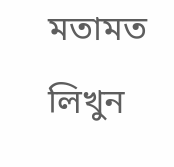মতামত লিখুন